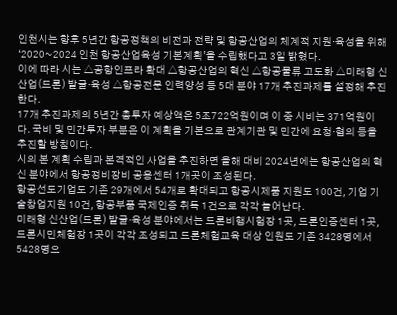인천시는 향후 5년간 항공정책의 비전과 전략 및 항공산업의 체계적 지원·육성을 위해 ‘2020~2024 인천 항공산업육성 기본계획’을 수립했다고 3일 밝혔다.
이에 따라 시는 △공항인프라 확대 △항공산업의 혁신 △항공물류 고도화 △미래형 신산업(드론) 발굴·육성 △항공전문 인력양성 등 5대 분야 17개 추진과제를 설정해 추진한다.
17개 추진과제의 5년간 총투자 예상액은 5조722억원이며 이 중 시비는 371억원이다. 국비 및 민간투자 부분은 이 계획을 기본으로 관계기관 및 민간에 요청·협의 등을 추진할 방침이다.
시의 본 계획 수립과 본격적인 사업을 추진하면 올해 대비 2024년에는 항공산업의 혁신 분야에서 항공정비장비 공용센터 1개곳이 조성된다.
항공선도기업도 기존 29개에서 54개로 확대되고 항공시제품 지원도 100건, 기업 기술창업지원 10건, 항공부품 국제인증 취득 1건으로 각각 늘어난다.
미래형 신산업(드론) 발굴·육성 분야에서는 드론비행시험장 1곳, 드론인증센터 1곳, 드론시민체험장 1곳이 각각 조성되고 드론체험교육 대상 인원도 기존 3428명에서 5428명으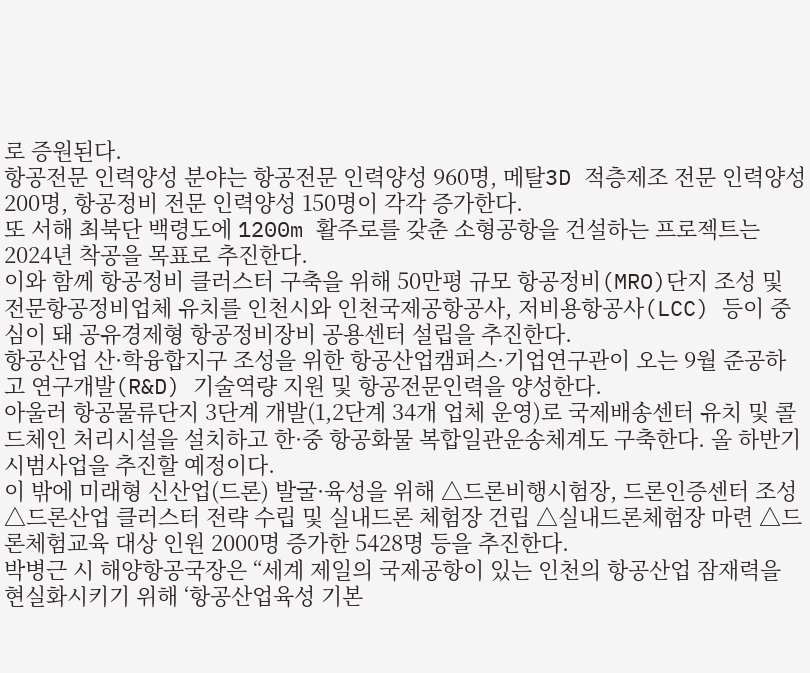로 증원된다.
항공전문 인력양성 분야는 항공전문 인력양성 960명, 메탈3D 적층제조 전문 인력양성 200명, 항공정비 전문 인력양성 150명이 각각 증가한다.
또 서해 최북단 백령도에 1200m 활주로를 갖춘 소형공항을 건설하는 프로젝트는 2024년 착공을 목표로 추진한다.
이와 함께 항공정비 클러스터 구축을 위해 50만평 규모 항공정비(MRO)단지 조성 및 전문항공정비업체 유치를 인천시와 인천국제공항공사, 저비용항공사(LCC) 등이 중심이 돼 공유경제형 항공정비장비 공용센터 설립을 추진한다.
항공산업 산·학융합지구 조성을 위한 항공산업캠퍼스·기업연구관이 오는 9월 준공하고 연구개발(R&D) 기술역량 지원 및 항공전문인력을 양성한다.
아울러 항공물류단지 3단계 개발(1,2단계 34개 업체 운영)로 국제배송센터 유치 및 콜드체인 처리시설을 설치하고 한·중 항공화물 복합일관운송체계도 구축한다. 올 하반기 시범사업을 추진할 예정이다.
이 밖에 미래형 신산업(드론) 발굴·육성을 위해 △드론비행시험장, 드론인증센터 조성 △드론산업 클러스터 전략 수립 및 실내드론 체험장 건립 △실내드론체험장 마련 △드론체험교육 대상 인원 2000명 증가한 5428명 등을 추진한다.
박병근 시 해양항공국장은 “세계 제일의 국제공항이 있는 인천의 항공산업 잠재력을 현실화시키기 위해 ‘항공산업육성 기본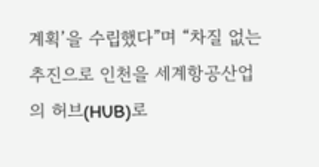계획’을 수립했다”며 “차질 없는 추진으로 인천을 세계항공산업의 허브(HUB)로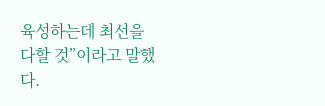육성하는데 최선을 다할 것”이라고 말했다.